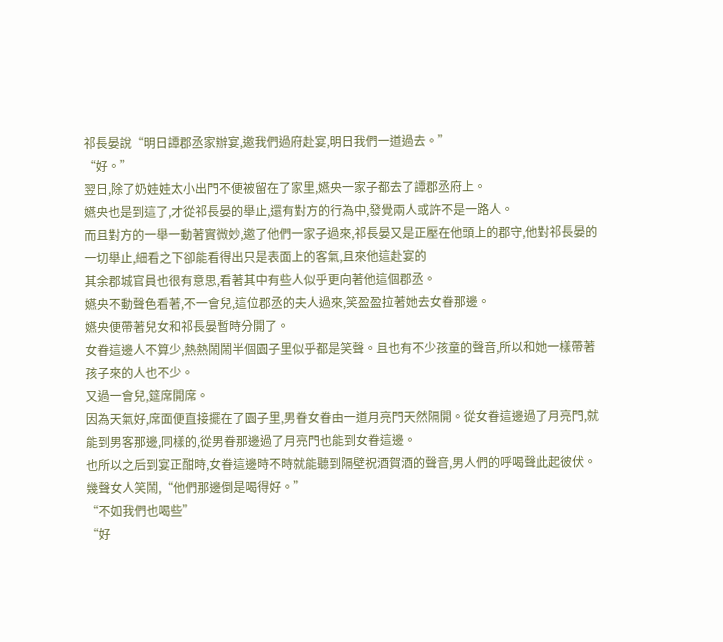祁長晏說“明日譚郡丞家辦宴,邀我們過府赴宴,明日我們一道過去。”
“好。”
翌日,除了奶娃娃太小出門不便被留在了家里,嬿央一家子都去了譚郡丞府上。
嬿央也是到這了,才從祁長晏的舉止,還有對方的行為中,發覺兩人或許不是一路人。
而且對方的一舉一動著實微妙,邀了他們一家子過來,祁長晏又是正壓在他頭上的郡守,他對祁長晏的一切舉止,細看之下卻能看得出只是表面上的客氣,且來他這赴宴的
其余郡城官員也很有意思,看著其中有些人似乎更向著他這個郡丞。
嬿央不動聲色看著,不一會兒,這位郡丞的夫人過來,笑盈盈拉著她去女眷那邊。
嬿央便帶著兒女和祁長晏暫時分開了。
女眷這邊人不算少,熱熱鬧鬧半個園子里似乎都是笑聲。且也有不少孩童的聲音,所以和她一樣帶著孩子來的人也不少。
又過一會兒,筵席開席。
因為天氣好,席面便直接擺在了園子里,男眷女眷由一道月亮門天然隔開。從女眷這邊過了月亮門,就能到男客那邊,同樣的,從男眷那邊過了月亮門也能到女眷這邊。
也所以之后到宴正酣時,女眷這邊時不時就能聽到隔壁祝酒賀酒的聲音,男人們的呼喝聲此起彼伏。
幾聲女人笑鬧,“他們那邊倒是喝得好。”
“不如我們也喝些”
“好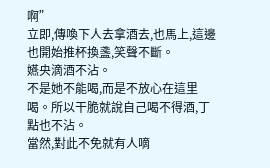啊”
立即,傳喚下人去拿酒去,也馬上,這邊也開始推杯換盞,笑聲不斷。
嬿央滴酒不沾。
不是她不能喝,而是不放心在這里喝。所以干脆就說自己喝不得酒,丁點也不沾。
當然,對此不免就有人嘀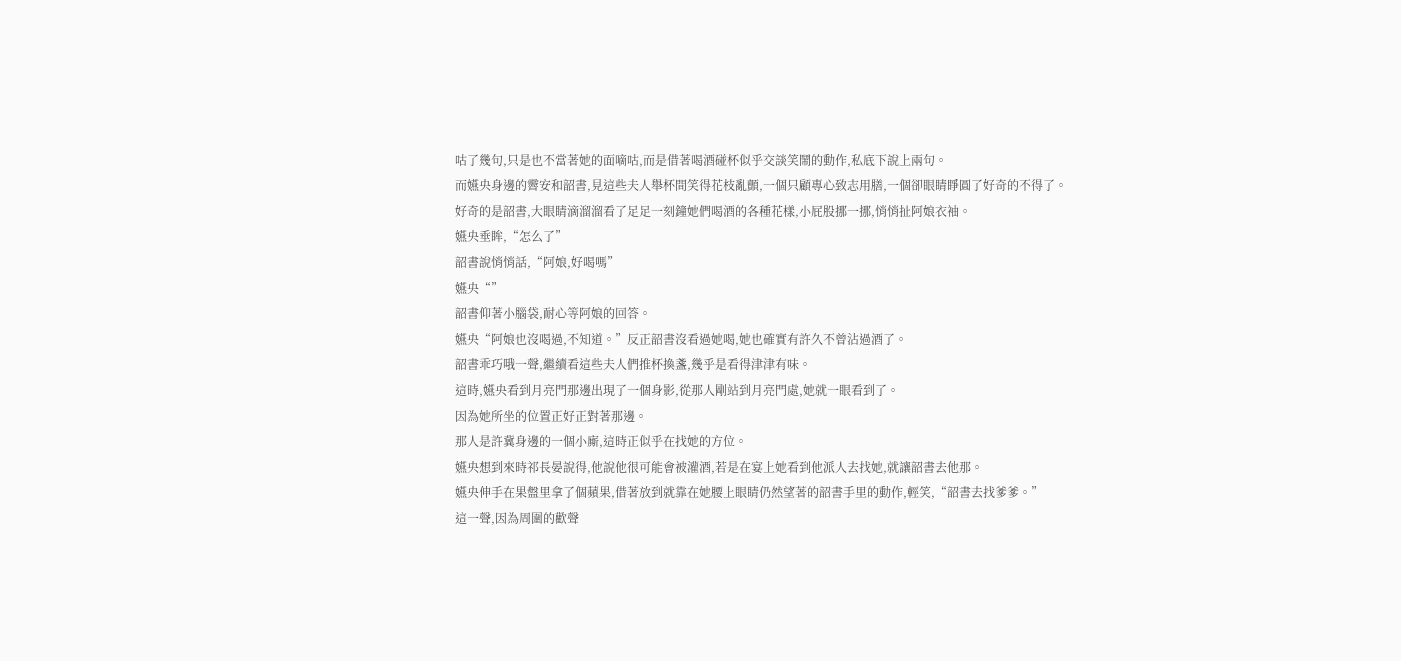咕了幾句,只是也不當著她的面嘀咕,而是借著喝酒碰杯似乎交談笑鬧的動作,私底下說上兩句。
而嬿央身邊的霽安和韶書,見這些夫人舉杯間笑得花枝亂顫,一個只顧專心致志用膳,一個卻眼睛睜圓了好奇的不得了。
好奇的是韶書,大眼睛滴溜溜看了足足一刻鐘她們喝酒的各種花樣,小屁股挪一挪,悄悄扯阿娘衣袖。
嬿央垂眸,“怎么了”
韶書說悄悄話,“阿娘,好喝嗎”
嬿央“”
韶書仰著小腦袋,耐心等阿娘的回答。
嬿央“阿娘也沒喝過,不知道。”反正韶書沒看過她喝,她也確實有許久不曾沾過酒了。
韶書乖巧哦一聲,繼續看這些夫人們推杯換盞,幾乎是看得津津有味。
這時,嬿央看到月亮門那邊出現了一個身影,從那人剛站到月亮門處,她就一眼看到了。
因為她所坐的位置正好正對著那邊。
那人是許冀身邊的一個小廝,這時正似乎在找她的方位。
嬿央想到來時祁長晏說得,他說他很可能會被灌酒,若是在宴上她看到他派人去找她,就讓韶書去他那。
嬿央伸手在果盤里拿了個蘋果,借著放到就靠在她腰上眼睛仍然望著的韶書手里的動作,輕笑,“韶書去找爹爹。”
這一聲,因為周圍的歡聲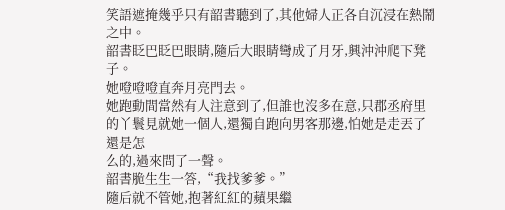笑語遮掩幾乎只有韶書聽到了,其他婦人正各自沉浸在熱鬧之中。
韶書眨巴眨巴眼睛,隨后大眼睛彎成了月牙,興沖沖爬下凳子。
她噔噔噔直奔月亮門去。
她跑動間當然有人注意到了,但誰也沒多在意,只郡丞府里的丫鬟見就她一個人,還獨自跑向男客那邊,怕她是走丟了還是怎
么的,過來問了一聲。
韶書脆生生一答,“我找爹爹。”
隨后就不管她,抱著紅紅的蘋果繼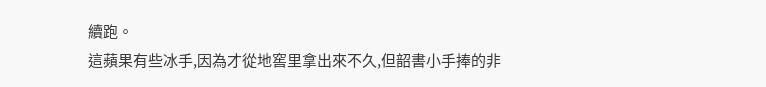續跑。
這蘋果有些冰手,因為才從地窖里拿出來不久,但韶書小手捧的非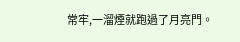常牢,一溜煙就跑過了月亮門。